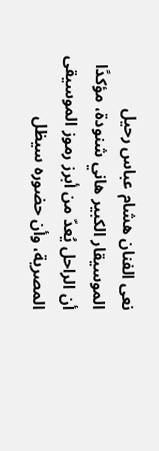نعى الفنان هشام عباس رحيل الموسيقار الكبير هاني شنودة، مؤكدًا أن الراحل يُعدّ من أبرز رموز الموسيقى المصرية، وأن حضوره سيظل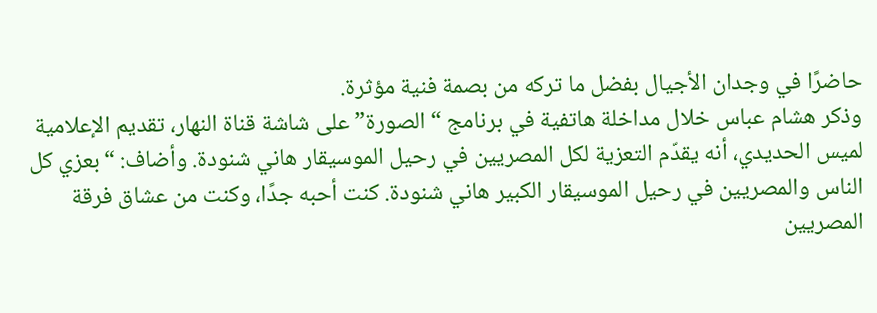حاضرًا في وجدان الأجيال بفضل ما تركه من بصمة فنية مؤثرة.
وذكر هشام عباس خلال مداخلة هاتفية في برنامج “الصورة” على شاشة قناة النهار، تقديم الإعلامية لميس الحديدي، أنه يقدّم التعزية لكل المصريين في رحيل الموسيقار هاني شنودة. وأضاف: “بعزي كل الناس والمصريين في رحيل الموسيقار الكبير هاني شنودة. كنت أحبه جدًا، وكنت من عشاق فرقة المصريين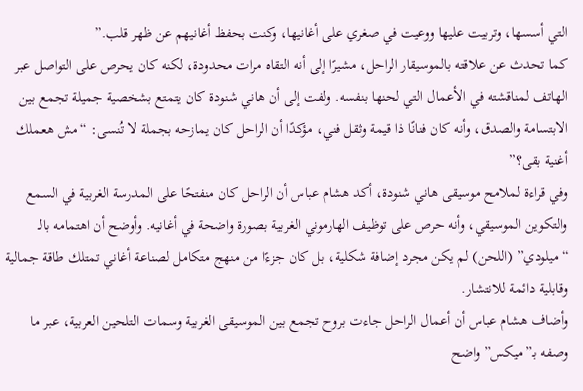التي أسسها، وتربيت عليها ووعيت في صغري على أغانيها، وكنت بحفظ أغانيهم عن ظهر قلب.”
كما تحدث عن علاقته بالموسيقار الراحل، مشيرًا إلى أنه التقاه مرات محدودة، لكنه كان يحرص على التواصل عبر الهاتف لمناقشته في الأعمال التي لحنها بنفسه. ولفت إلى أن هاني شنودة كان يتمتع بشخصية جميلة تجمع بين الابتسامة والصدق، وأنه كان فنانًا ذا قيمة وثقل فني، مؤكدًا أن الراحل كان يمازحه بجملة لا تُنسى: “مش هعملك أغنية بقى؟”
وفي قراءة لملامح موسيقى هاني شنودة، أكد هشام عباس أن الراحل كان منفتحًا على المدرسة الغربية في السمع والتكوين الموسيقي، وأنه حرص على توظيف الهارموني الغربية بصورة واضحة في أغانيه. وأوضح أن اهتمامه بالـ “ميلودي” (اللحن) لم يكن مجرد إضافة شكلية، بل كان جزءًا من منهج متكامل لصناعة أغاني تمتلك طاقة جمالية وقابلية دائمة للانتشار.
وأضاف هشام عباس أن أعمال الراحل جاءت بروح تجمع بين الموسيقى الغربية وسمات التلحين العربية، عبر ما وصفه بـ”ميكس” واضح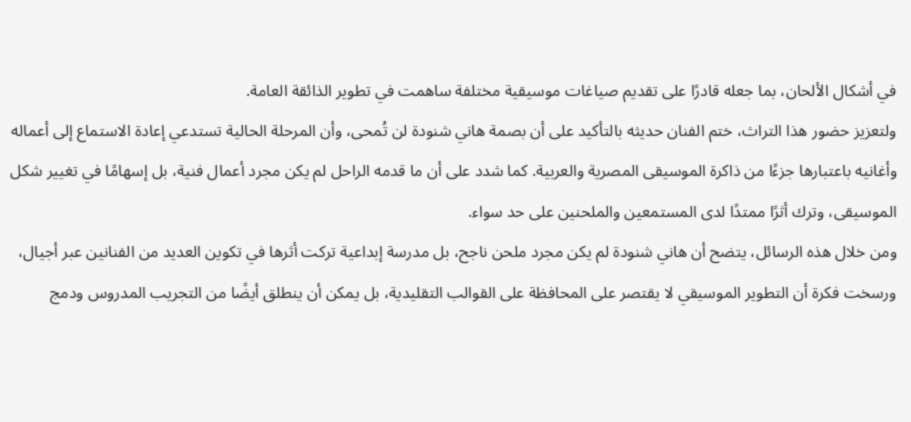في أشكال الألحان، بما جعله قادرًا على تقديم صياغات موسيقية مختلفة ساهمت في تطوير الذائقة العامة.
ولتعزيز حضور هذا التراث، ختم الفنان حديثه بالتأكيد على أن بصمة هاني شنودة لن تُمحى، وأن المرحلة الحالية تستدعي إعادة الاستماع إلى أعماله وأغانيه باعتبارها جزءًا من ذاكرة الموسيقى المصرية والعربية. كما شدد على أن ما قدمه الراحل لم يكن مجرد أعمال فنية، بل إسهامًا في تغيير شكل الموسيقى، وترك أثرًا ممتدًا لدى المستمعين والملحنين على حد سواء.
ومن خلال هذه الرسائل، يتضح أن هاني شنودة لم يكن مجرد ملحن ناجح، بل مدرسة إبداعية تركت أثرها في تكوين العديد من الفنانين عبر أجيال، ورسخت فكرة أن التطوير الموسيقي لا يقتصر على المحافظة على القوالب التقليدية، بل يمكن أن ينطلق أيضًا من التجريب المدروس ودمج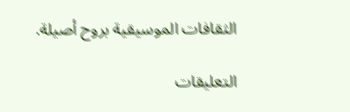الثقافات الموسيقية بروح أصيلة.

التعليقات